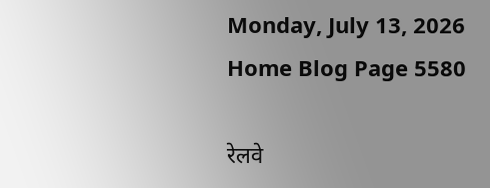Monday, July 13, 2026
Home Blog Page 5580

रेलवे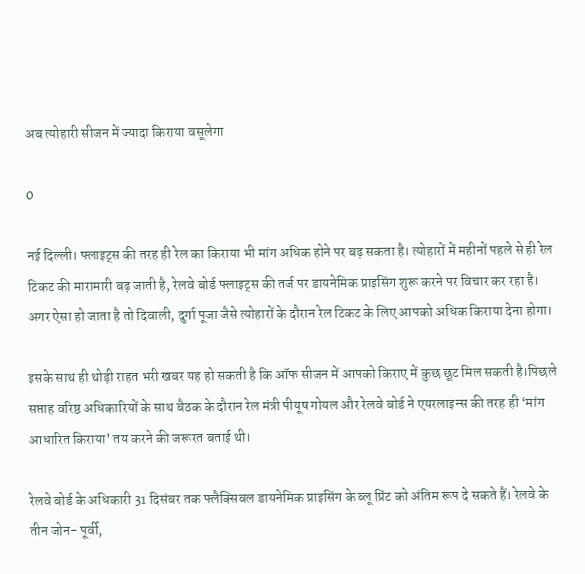अब त्योहारी सीजन में ज्यादा किराया वसूलेगा

0

नई दिल्ली। फ्लाइट्स की तरह ही रेल का किराया भी मांग अधिक होने पर बढ़ सकता है। त्योहारों में महीनों पहले से ही रेल टिकट की मारामारी बढ़ जाती है, रेलवे बोर्ड फ्लाइट्स की तर्ज पर डायनेमिक प्राइसिंग शुरू करने पर विचार कर रहा है। अगर ऐसा हो जाता है तो दिवाली, दुर्गा पूजा जैसे त्योहारों के दौरान रेल टिकट के लिए आपको अधिक किराया देना होगा।

इसके साथ ही थोड़ी राहत भरी खबर यह हो सकती है कि ऑफ सीजन में आपको किराए में कुछ छूट मिल सकती है।पिछले सप्ताह वरिष्ठ अधिकारियों के साथ बैठक के दौरान रेल मंत्री पीयूष गोयल और रेलवे बोर्ड ने एयरलाइन्स की तरह ही ‘मांग आधारित किराया’ तय करने की जरूरत बताई थी।

रेलवे बोर्ड के अधिकारी 31 दिसंबर तक फ्लैक्सिबल डायनेमिक प्राइसिंग के ब्लू प्रिंट को अंतिम रूप दे सकते हैं। रेलवे के तीन जोन- पूर्वी,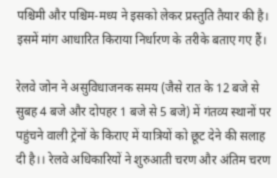पश्चिमी और पश्चिम-मध्य ने इसको लेकर प्रस्तुति तैयार की है। इसमें मांग आधारित किराया निर्धारण के तरीके बताए गए हैं।

रेलवे जोन ने असुविधाजनक समय (जैसे रात के 12 बजे से सुबह 4 बजे और दोपहर 1 बजे से 5 बजे) में गंतव्य स्थानों पर पहुंचने वाली ट्रेनों के किराए में यात्रियों को छूट देने की सलाह दी है।। रेलवे अधिकारियों ने शुरुआती चरण और अंतिम चरण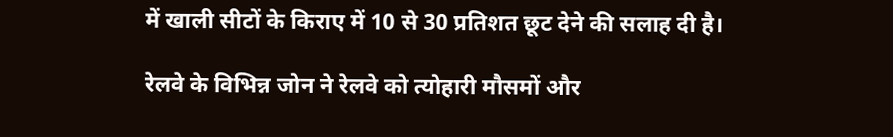में खाली सीटों के किराए में 10 से 30 प्रतिशत छूट देने की सलाह दी है।

रेलवे के विभिन्न जोन ने रेलवे को त्योहारी मौसमों और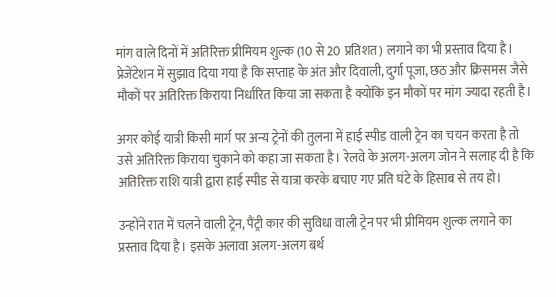मांग वाले दिनों में अतिरिक्त प्रीमियम शुल्क (10 से 20 प्रतिशत) लगाने का भी प्रस्ताव दिया है। प्रेजेंटेशन में सुझाव दिया गया है कि सप्ताह के अंत और दिवाली, दुर्गा पूजा, छठ और क्रिसमस जैसे मौकों पर अतिरिक्त किराया निर्धारित किया जा सकता है क्योंकि इन मौकों पर मांग ज्यादा रहती है।

अगर कोई यात्री किसी मार्ग पर अन्य ट्रेनों की तुलना में हाई स्पीड वाली ट्रेन का चयन करता है तो उसे अतिरिक्त किराया चुकाने को कहा जा सकता है। रेलवे के अलग-अलग जोन ने सलाह दी है कि अतिरिक्त राशि यात्री द्वारा हाई स्पीड से यात्रा करके बचाए गए प्रति घंटे के हिसाब से तय हो।

उन्होंने रात में चलने वाली ट्रेन, पैंट्री कार की सुविधा वाली ट्रेन पर भी प्रीमियम शुल्क लगाने का प्रस्ताव दिया है। इसके अलावा अलग-अलग बर्थ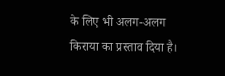के लिए भी अलग-अलग किराया का प्रस्ताव दिया है।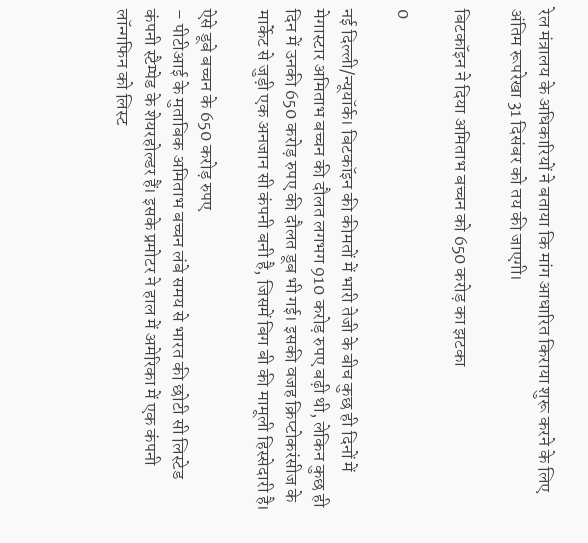रेल मंत्रालय के अधिकारियों ने बताया कि मांग आधारित किराया शुरू करने के लिए अंतिम रूपरेखा 31 दिसंबर को तय की जाएगी।

बिटकॉइन ने दिया अमिताभ बच्चन को 650 करोड़ का झटका

0

नई दिल्ली/न्यूयॉर्क। बिटकॉइन की कीमतों में भारी तेजी के बीच कुछ ही दिनों में मेगास्टार अमिताभ बच्चन की दौलत लगभग 910 करोड़ रुपए बढ़ी थी, लेकिन कुछ ही दिन में उनकी 650 करोड़ रुपए की दौलत डूब भी गई। इसकी वजह क्रिप्टोकरंसीज के मार्केट से जुड़ी एक अनजान सी कंपनी बनी है, जिसमें बिग बी की मामूली हिस्सेदारी है।

ऐसे डूबे बच्चन के 650 करोड़ रुपए
– पीटीआई के मुताबिक अमिताभ बच्चन लंबे समय से भारत की छोटी सी लिस्टेड कंपनी स्टैम्पेड के शेयरहोल्डर हैं। इसके प्रमोटर ने हाल में अमेरिका में एक कंपनी लॉन्गफिन को लिस्ट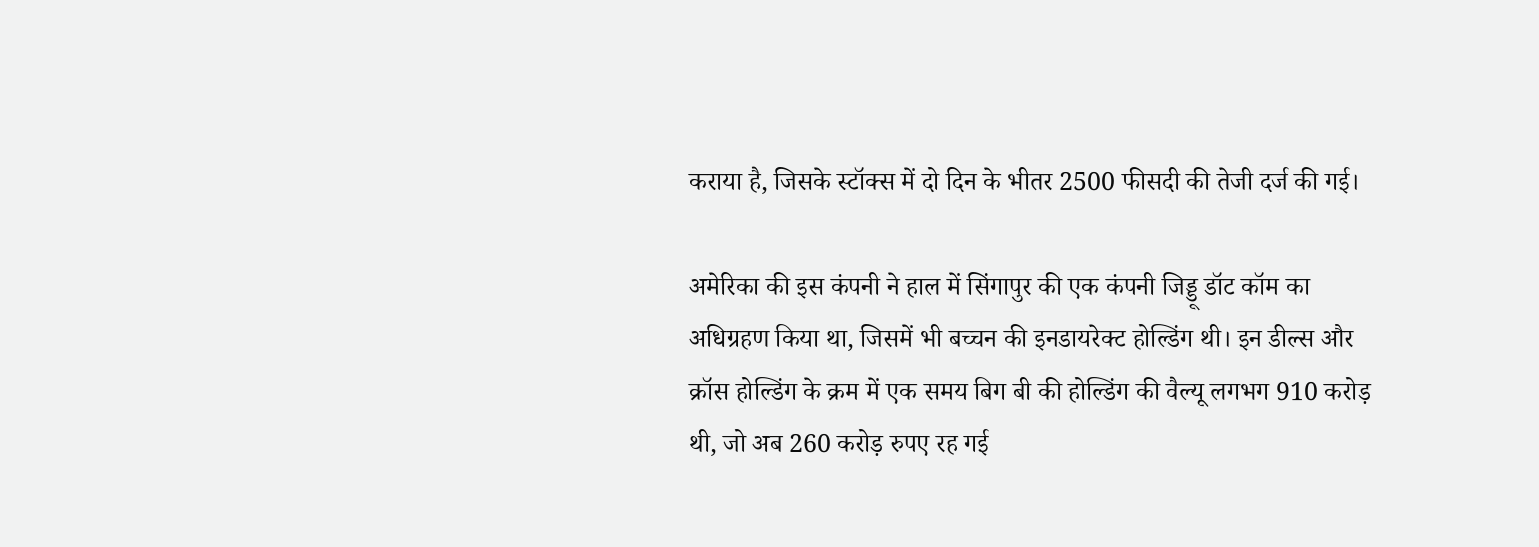कराया है, जिसके स्टॉक्स में दो दिन के भीतर 2500 फीसदी की तेजी दर्ज की गई।

अमेरिका की इस कंपनी ने हाल में सिंगापुर की एक कंपनी जिड्डू डॉट कॉम का अधिग्रहण किया था, जिसमें भी बच्चन की इनडायरेक्ट होल्डिंग थी। इन डील्स और क्रॉस होल्डिंग के क्रम में एक समय बिग बी की होल्डिंग की वैल्यू लगभग 910 करोड़ थी, जो अब 260 करोड़ रुपए रह गई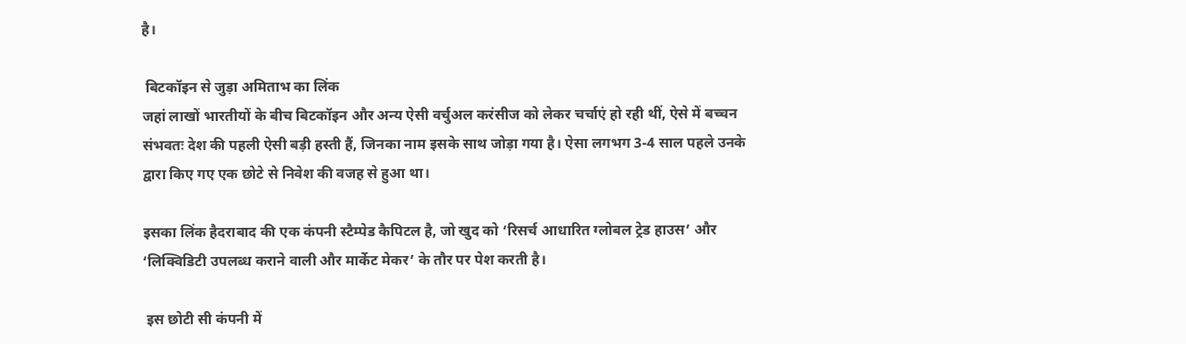है।

 बिटकॉइन से जुड़ा अमिताभ का लिंक
जहां लाखों भारतीयों के बीच बिटकॉइन और अन्य ऐसी वर्चुअल करंसीज को लेकर चर्चाएं हो रही थीं, ऐसे में बच्चन संभवतः देश की पहली ऐसी बड़ी हस्ती हैं, जिनका नाम इसके साथ जोड़ा गया है। ऐसा लगभग 3-4 साल पहले उनके द्वारा किए गए एक छोटे से निवेश की वजह से हुआ था।

इसका लिंक हैदराबाद की एक कंपनी स्टैम्पेड कैपिटल है, जो खुद को ‘रिसर्च आधारित ग्लोबल ट्रेड हाउस’ और ‘लिक्विडिटी उपलब्ध कराने वाली और मार्केट मेकर’ के तौर पर पेश करती है।

 इस छोटी सी कंपनी में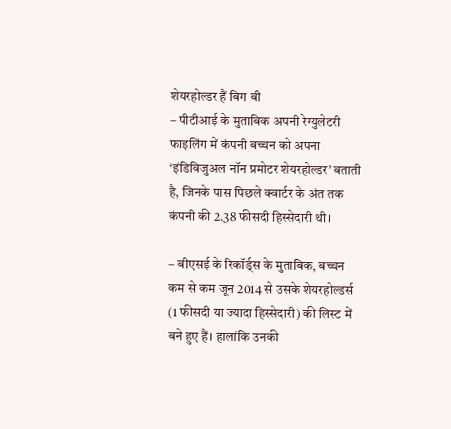शेयरहोल्डर हैं बिग बी
– पीटीआई के मुताबिक अपनी रेग्युलेटरी फाइलिंग में कंपनी बच्चन को अपना ‘इंडिविजुअल नॉन प्रमोटर शेयरहोल्डर’ बताती है, जिनके पास पिछले क्वार्टर के अंत तक कंपनी की 2.38 फीसदी हिस्सेदारी थी।

– बीएसई के रिकॉर्ड्स के मुताबिक, बच्चन कम से कम जून 2014 से उसके शेयरहोल्डर्स (1 फीसदी या ज्यादा हिस्सेदारी) की लिस्ट में बने हुए हैं। हालांकि उनकी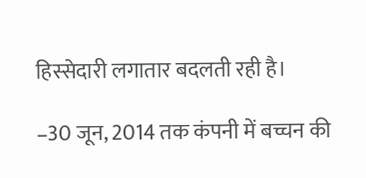हिस्सेदारी लगातार बदलती रही है।

–30 जून, 2014 तक कंपनी में बच्चन की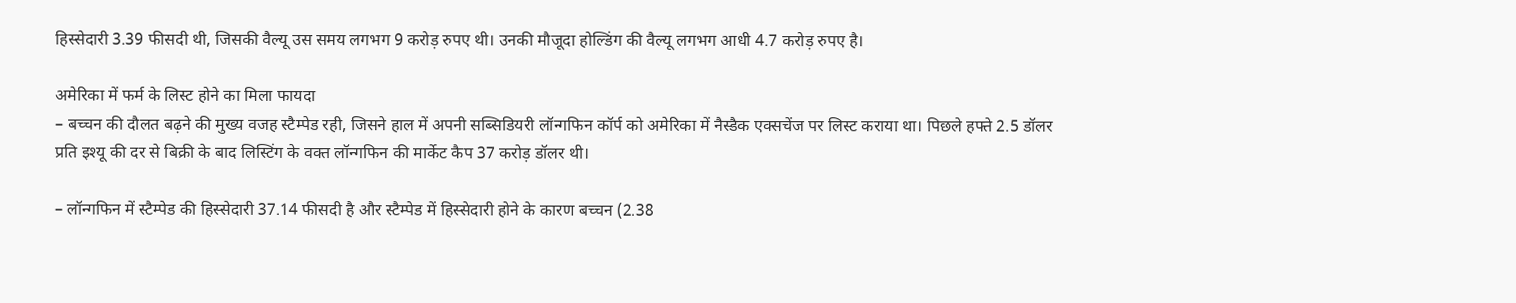हिस्सेदारी 3.39 फीसदी थी, जिसकी वैल्यू उस समय लगभग 9 करोड़ रुपए थी। उनकी मौजूदा होल्डिंग की वैल्यू लगभग आधी 4.7 करोड़ रुपए है।

अमेरिका में फर्म के लिस्ट होने का मिला फायदा
– बच्चन की दौलत बढ़ने की मुख्य वजह स्टैम्पेड रही, जिसने हाल में अपनी सब्सिडियरी लॉन्गफिन कॉर्प को अमेरिका में नैस्डैक एक्सचेंज पर लिस्ट कराया था। पिछले हफ्ते 2.5 डॉलर प्रति इश्यू की दर से बिक्री के बाद लिस्टिंग के वक्त लॉन्गफिन की मार्केट कैप 37 करोड़ डॉलर थी।

– लॉन्गफिन में स्टैम्पेड की हिस्सेदारी 37.14 फीसदी है और स्टैम्पेड में हिस्सेदारी होने के कारण बच्चन (2.38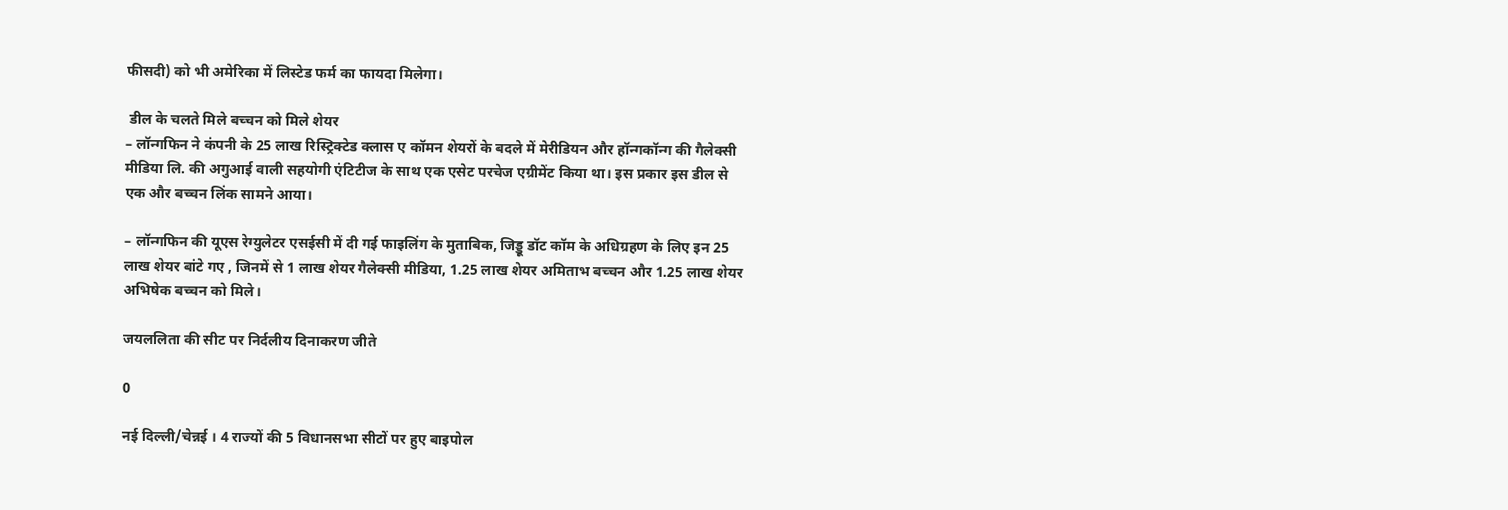फीसदी) को भी अमेरिका में लिस्टेड फर्म का फायदा मिलेगा।

 डील के चलते मिले बच्चन को मिले शेयर
– लॉन्गफिन ने कंपनी के 25 लाख रिस्ट्रिक्टेड क्लास ए कॉमन शेयरों के बदले में मेरीडियन और हॉन्गकॉन्ग की गैलेक्सी मीडिया लि. की अगुआई वाली सहयोगी एंटिटीज के साथ एक एसेट परचेज एग्रीमेंट किया था। इस प्रकार इस डील से एक और बच्चन लिंक सामने आया।

– लॉन्गफिन की यूएस रेग्युलेटर एसईसी में दी गई फाइलिंग के मुताबिक, जिड्डू डॉट कॉम के अधिग्रहण के लिए इन 25 लाख शेयर बांटे गए , जिनमें से 1 लाख शेयर गैलेक्सी मीडिया, 1.25 लाख शेयर अमिताभ बच्चन और 1.25 लाख शेयर अभिषेक बच्चन को मिले।

जयललिता की सीट पर निर्दलीय दिनाकरण जीते

0

नई दिल्ली/चेन्नई । 4 राज्यों की 5 विधानसभा सीटों पर हुए बाइपोल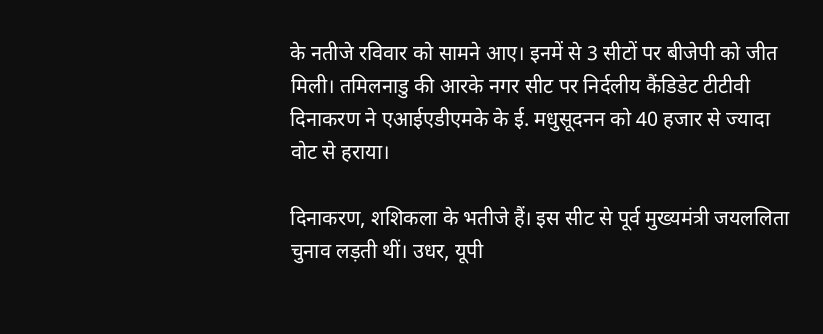के नतीजे रविवार को सामने आए। इनमें से 3 सीटों पर बीजेपी को जीत मिली। तमिलनाडु की आरके नगर सीट पर निर्दलीय कैंडिडेट टीटीवी दिनाकरण ने एआईएडीएमके के ई. मधुसूदनन को 40 हजार से ज्यादा वोट से हराया।

दिनाकरण, शशिकला के भतीजे हैं। इस सीट से पूर्व मुख्यमंत्री जयललिता चुनाव लड़ती थीं। उधर, यूपी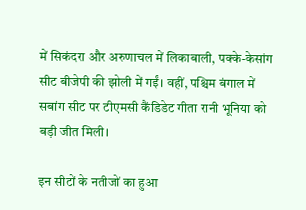में सिकंदरा और अरुणाचल में लिकाबाली, पक्के-केसांग सीट बीजेपी की झोली में गईं। वहीं, पश्चिम बंगाल में सबांग सीट पर टीएमसी कैंडिडेट गीता रानी भूनिया को बड़ी जीत मिली।

इन सीटों के नतीजों का हुआ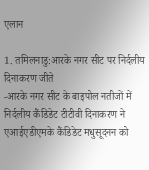एलान

1. तमिलनाडु:आरके नगर सीट पर निर्दलीय दिनाकरण जीते
-आरके नगर सीट के बाइपोल नतीजों में निर्दलीय कैंडिडेट टीटीवी दिनाकरण ने एआईएडीएमके कैंडिडेट मधुसूदनन को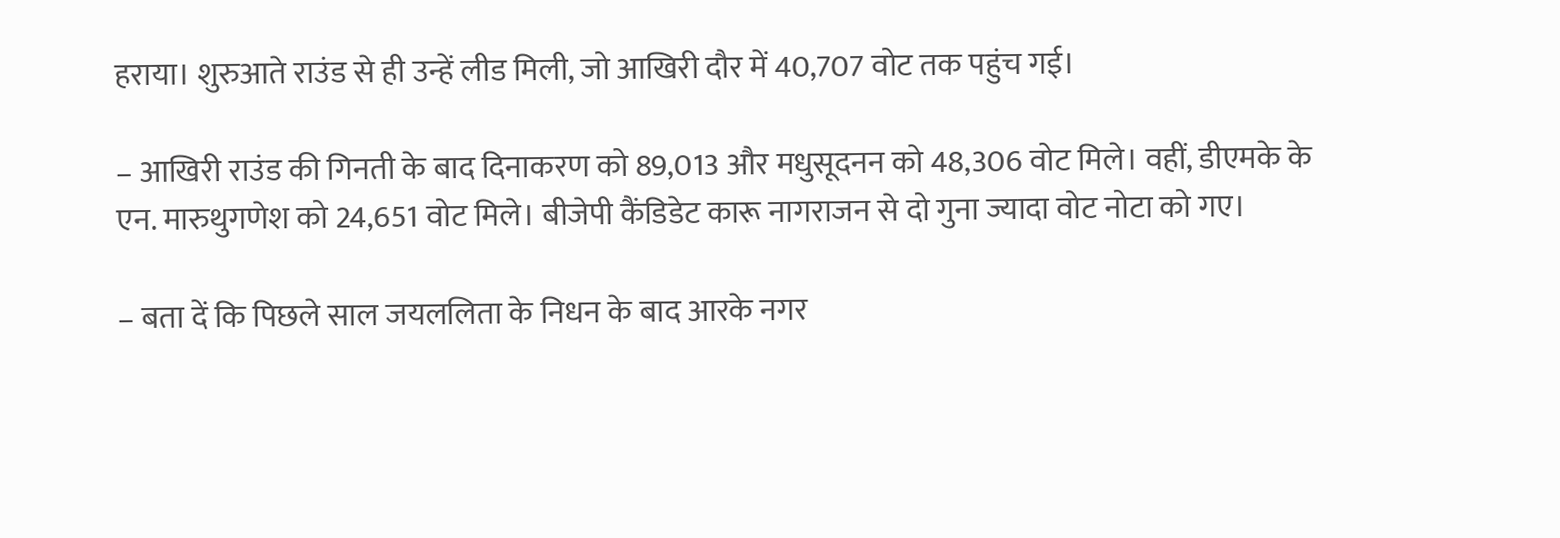हराया। शुरुआते राउंड से ही उन्हें लीड मिली, जो आखिरी दौर में 40,707 वोट तक पहुंच गई।

– आखिरी राउंड की गिनती के बाद दिनाकरण को 89,013 और मधुसूदनन को 48,306 वोट मिले। वहीं, डीएमके के एन. मारुथुगणेश को 24,651 वोट मिले। बीजेपी कैंडिडेट कारू नागराजन से दो गुना ज्यादा वोट नोटा को गए।

– बता दें कि पिछले साल जयललिता के निधन के बाद आरके नगर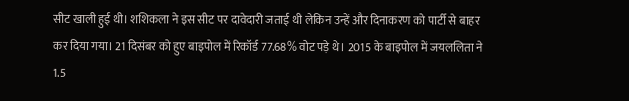सीट खाली हुई थी। शशिकला ने इस सीट पर दावेदारी जताई थी लेकिन उन्हें और दिनाकरण को पार्टी से बाहर कर दिया गया। 21 दिसंबर को हुए बाइपोल में रिकॉर्ड 77.68% वोट पड़े थे। 2015 के बाइपोल में जयललिता ने 1.5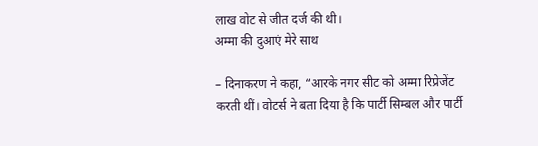लाख वोट से जीत दर्ज की थी।
अम्मा की दुआएं मेरे साथ

– दिनाकरण ने कहा, “आरके नगर सीट को अम्मा रिप्रेजेंट करती थीं। वोटर्स ने बता दिया है कि पार्टी सिम्बल और पार्टी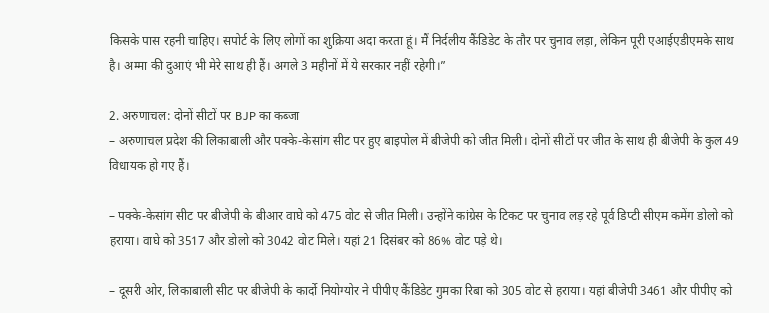किसके पास रहनी चाहिए। सपोर्ट के लिए लोगों का शुक्रिया अदा करता हूं। मैं निर्दलीय कैंडिडेट के तौर पर चुनाव लड़ा, लेकिन पूरी एआईएडीएमके साथ है। अम्मा की दुआएं भी मेरे साथ ही हैं। अगले 3 महीनों में ये सरकार नहीं रहेगी।”

2. अरुणाचल: दोनों सीटों पर BJP का कब्जा
– अरुणाचल प्रदेश की लिकाबाली और पक्के-केसांग सीट पर हुए बाइपोल में बीजेपी को जीत मिली। दोनों सीटों पर जीत के साथ ही बीजेपी के कुल 49 विधायक हो गए हैं।

– पक्के-केसांग सीट पर बीजेपी के बीआर वाघे को 475 वोट से जीत मिली। उन्होंने कांग्रेस के टिकट पर चुनाव लड़ रहे पूर्व डिप्टी सीएम कमेंग डोलो को हराया। वाघे को 3517 और डोलो को 3042 वोट मिले। यहां 21 दिसंबर को 86% वोट पड़े थे।

– दूसरी ओर, लिकाबाली सीट पर बीजेपी के कार्दो नियोग्योर ने पीपीए कैंडिडेट गुमका रिबा को 305 वोट से हराया। यहां बीजेपी 3461 और पीपीए को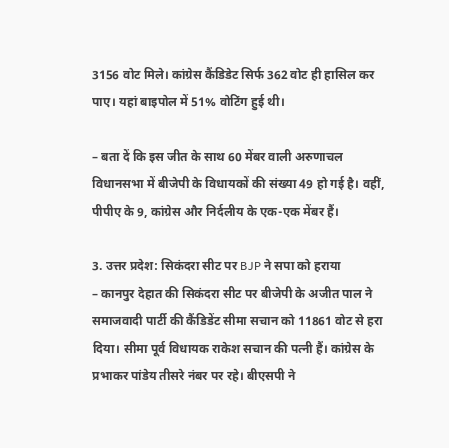3156 वोट मिले। कांग्रेस कैंडिडेट सिर्फ 362 वोट ही हासिल कर पाए। यहां बाइपोल में 51% वोटिंग हुई थी।

– बता दें कि इस जीत के साथ 60 मेंबर वाली अरुणाचल विधानसभा में बीजेपी के विधायकों की संख्या 49 हो गई है। वहीं, पीपीए के 9, कांग्रेस और निर्दलीय के एक-एक मेंबर हैं।

3. उत्तर प्रदेश: सिकंदरा सीट पर BJP ने सपा को हराया
– कानपुर देहात की सिकंदरा सीट पर बीजेपी के अजीत पाल ने समाजवादी पार्टी की कैंडिडेंट सीमा सचान को 11861 वोट से हरा दिया। सीमा पूर्व विधायक राकेश सचान की पत्नी हैं। कांग्रेस के प्रभाकर पांडेय तीसरे नंबर पर रहे। बीएसपी ने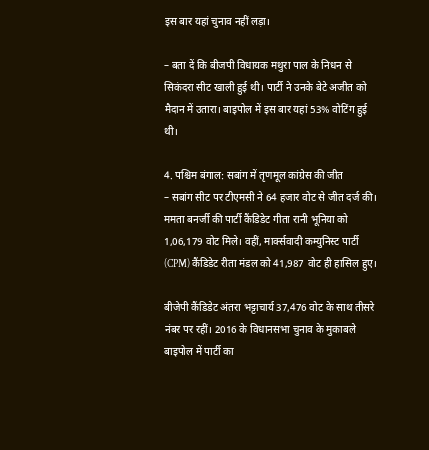इस बार यहां चुनाव नहीं लड़ा।

– बता दें कि बीजपी विधायक मथुरा पाल के निधन से सिकंदरा सीट खाली हुई थी। पार्टी ने उनके बेटे अजीत को मैदान में उतारा। बाइपोल में इस बार यहां 53% वोटिंग हुई थी।

4. पश्चिम बंगाल: सबांग में तृणमूल कांग्रेस की जीत
– सबांग सीट पर टीएमसी ने 64 हजार वोट से जीत दर्ज की। ममता बनर्जी की पार्टी कैंडिडेट गीता रानी भूनिया को 1,06,179 वोट मिले। वहीं, मार्क्‍सवादी कम्युनिस्ट पार्टी (CPM) कैंडिडेट रीता मंडल को 41,987 वोट ही हासिल हुए।

बीजेपी कैंडिडेट अंतरा भट्टाचार्य 37,476 वोट के साथ तीसरे नंबर पर रहीं। 2016 के विधानसभा चुनाव के मुकाबले बाइपोल में पार्टी का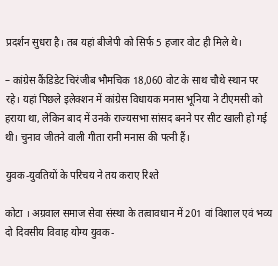प्रदर्शन सुधरा है। तब यहां बीजेपी को सिर्फ 5 हजार वोट ही मिले थे।

– कांग्रेस कैंडिडेट चिरंजीब भौमचिक 18,060 वोट के साथ चौथे स्थान पर रहे। यहां पिछले इलेक्शन में कांग्रेस विधायक मनास भूनिया ने टीएमसी को हराया था, लेकिन बाद में उनके राज्यसभा सांसद बनने पर सीट खाली हो गई थी। चुनाव जीतने वाली गीता रानी मनास की पत्नी हैं।

युवक-युवतियों के परिचय ने तय कराए रिश्ते

कोटा । अग्रवाल समाज सेवा संस्था के तत्वावधान में 201 वां विशाल एवं भव्य दो दिवसीय विवाह योग्य युवक-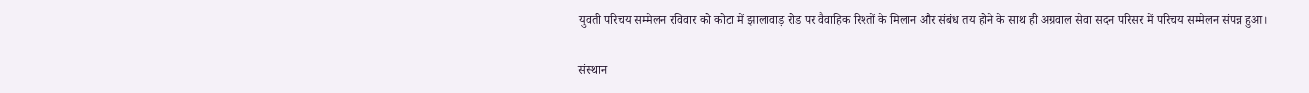युवती परिचय सम्मेलन रविवार को कोटा में झालावाड़ रोड पर वैवाहिक रिश्तों के मिलान और संबंध तय होने के साथ ही अग्रवाल सेवा सदन परिसर में परिचय सम्मेलन संपन्न हुआ।

संस्थान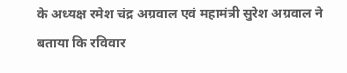के अध्यक्ष रमेश चंद्र अग्रवाल एवं महामंत्री सुरेश अग्रवाल ने बताया कि रविवार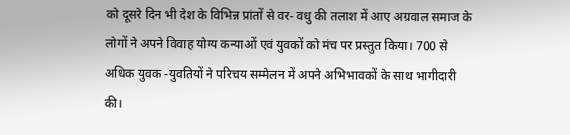को दूसरे दिन भी देश के विभिन्न प्रांतों से वर- वधु की तलाश में आए अग्रवाल समाज के लोगों ने अपने विवाह योग्य कन्याओं एवं युवकों को मंच पर प्रस्तुत किया। 700 से अधिक युवक -युवतियों ने परिचय सम्मेलन में अपने अभिभावकों के साथ भागीदारी की।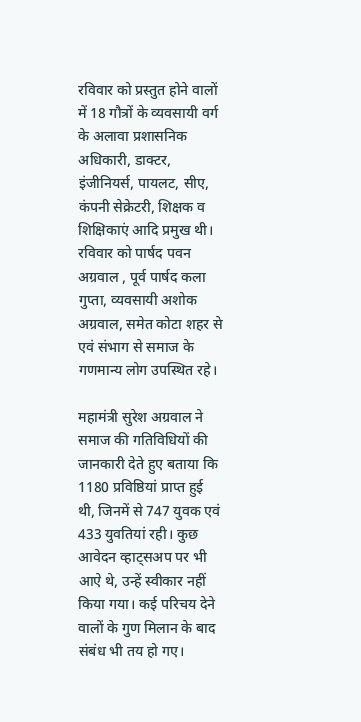रविवार को प्रस्तुत होने वालों में 18 गौत्रों के व्यवसायी वर्ग के अलावा प्रशासनिक अधिकारी, डाक्टर, इंजीनियर्स, पायलट, सीए, कंपनी सेक्रेटरी, शिक्षक व शिक्षिकाएं आदि प्रमुख थी। रविवार को पार्षद पवन अग्रवाल , पूर्व पार्षद कला गुप्ता, व्यवसायी अशोक अग्रवाल, समेत कोटा शहर से एवं संभाग से समाज के गणमान्य लोग उपस्थित रहे।

महामंत्री सुरेश अग्रवाल ने समाज की गतिविधियों की जानकारी देते हुए बताया कि 1180 प्रविष्ठियां प्राप्त हुई थी, जिनमें से 747 युवक एवं 433 युवतियां रही। कुछ आवेदन व्हाट्सअप पर भी आऐ थे, उन्हें स्वीकार नहीं किया गया। कई परिचय देने वालों के गुण मिलान के बाद संबंध भी तय हो गए।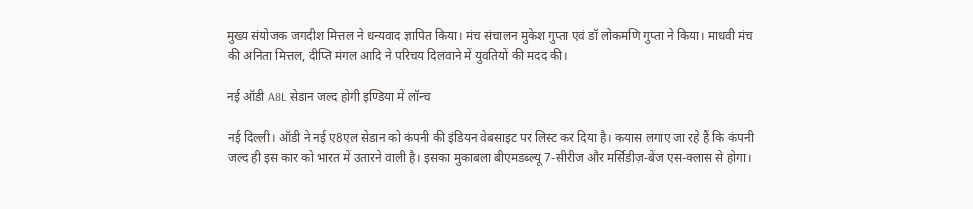मुख्य संयोजक जगदीश मित्तल ने धन्यवाद ज्ञापित किया। मंच संचालन मुकेश गुप्ता एवं डॉ लोकमणि गुप्ता ने किया। माधवी मंच की अनिता मित्तल, दीप्ति मंगल आदि ने परिचय दिलवाने में युवतियों की मदद की।

नई ऑडी A8L सेडान जल्द होगी इण्डिया में लॉन्च

नई दिल्ली। ऑडी ने नई ए8एल सेडान को कंपनी की इंडियन वेबसाइट पर लिस्ट कर दिया है। कयास लगाए जा रहे हैं कि कंपनी जल्द ही इस कार को भारत में उतारने वाली है। इसका मुकाबला बीएमडब्ल्यू 7-सीरीज और मर्सिडीज़-बेंज एस-क्लास से होगा।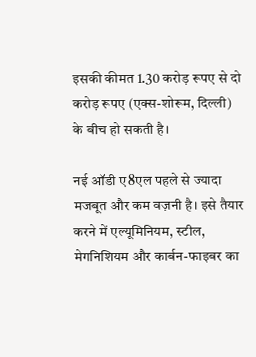इसकी कीमत 1.30 करोड़ रूपए से दो करोड़ रूपए (एक्स-शोरूम, दिल्ली) के बीच हो सकती है।

नई ऑडी ए8एल पहले से ज्यादा मजबूत और कम वज़नी है। इसे तैयार करने में एल्यूमिनियम, स्टील, मेगनिशियम और कार्बन-फाइबर का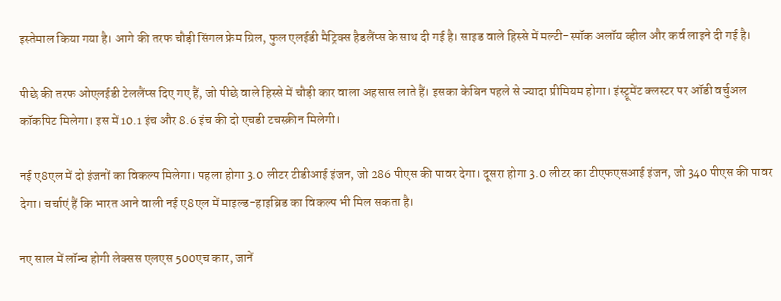इस्तेमाल किया गया है। आगे की तरफ चौड़ी सिंगल फ्रेम ग्रिल, फुल एलईडी मैट्रिक्स हैडलैंप्स के साथ दी गई है। साइड वाले हिस्से में मल्टी-स्पॉक अलॉय व्हील और कर्व लाइने दी गई है।

पीछे की तरफ ओएलईडी टेललैंप्स दिए गए हैं, जो पीछे वाले हिस्से में चौड़ी कार वाला अहसास लाते हैं। इसका केबिन पहले से ज्यादा प्रीमियम होगा। इंस्ट्रूमेंट क्लस्टर पर ऑडी वर्चुअल कॉकपिट मिलेगा। इस में 10.1 इंच और 8.6 इंच की दो एचडी टचस्क्रीन मिलेगी।

नई ए8एल में दो इंजनों का विकल्प मिलेगा। पहला होगा 3.0 लीटर टीडीआई इंजन, जो 286 पीएस की पावर देगा। दूसरा होगा 3.0 लीटर का टीएफएसआई इंजन, जो 340 पीएस की पावर देगा। चर्चाएं हैं कि भारत आने वाली नई ए8एल में माइल्ड-हाइब्रिड का विकल्प भी मिल सकता है।

नए साल में लॉन्च होगी लेक्सस एलएस 500एच कार, जानें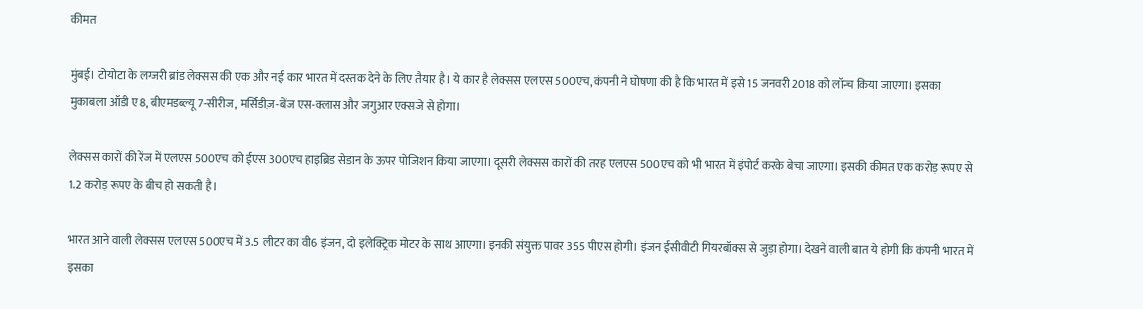कीमत

मुंबई। टोयोटा के लग्जरी ब्रांड लेक्सस की एक और नई कार भारत में दस्तक देने के लिए तैयार है। ये कार है लेक्सस एलएस 500एच, कंपनी ने घोषणा की है कि भारत में इसे 15 जनवरी 2018 को लॉन्च किया जाएगा। इसका मुकाबला ऑडी ए8, बीएमडब्ल्यू 7-सीरीज, मर्सिडीज़-बेंज एस-क्लास और जगुआर एक्सजे से होगा।

लेक्सस कारों की रेंज में एलएस 500एच को ईएस 300एच हाइब्रिड सेडान के ऊपर पोजिशन किया जाएगा। दूसरी लेक्सस कारों की तरह एलएस 500एच को भी भारत में इंपोर्ट करके बेचा जाएगा। इसकी कीमत एक करोड़ रूपए से 1.2 करोड़ रूपए के बीच हो सकती है।

भारत आने वाली लेक्सस एलएस 500एच में 3.5 लीटर का वी6 इंजन, दो इलेक्ट्रिक मोटर के साथ आएगा। इनकी संयुक्त पावर 355 पीएस होगी। इंजन ईसीवीटी गियरबॉक्स से जुड़ा होगा। देखने वाली बात ये होगी कि कंपनी भारत में इसका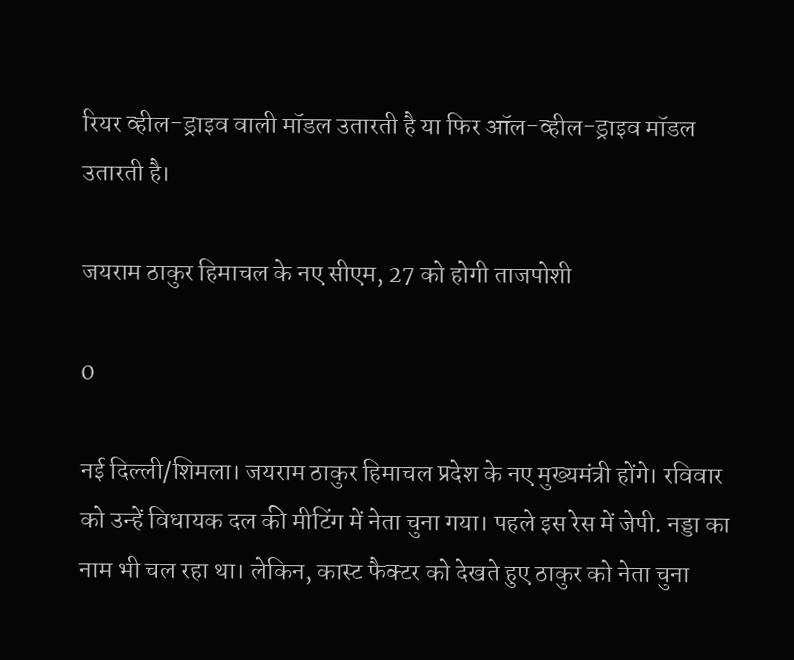रियर व्हील-ड्राइव वाली मॉडल उतारती है या फिर ऑल-व्हील-ड्राइव मॉडल उतारती है।

जयराम ठाकुर हिमाचल के नए सीएम, 27 को होगी ताजपोशी

0

नई दिल्ली/शिमला। जयराम ठाकुर हिमाचल प्रदेश के नए मुख्यमंत्री होंगे। रविवार को उन्हें विधायक दल की मीटिंग में नेता चुना गया। पहले इस रेस में जेपी. नड्डा का नाम भी चल रहा था। लेकिन, कास्ट फैक्टर को देखते हुए ठाकुर को नेता चुना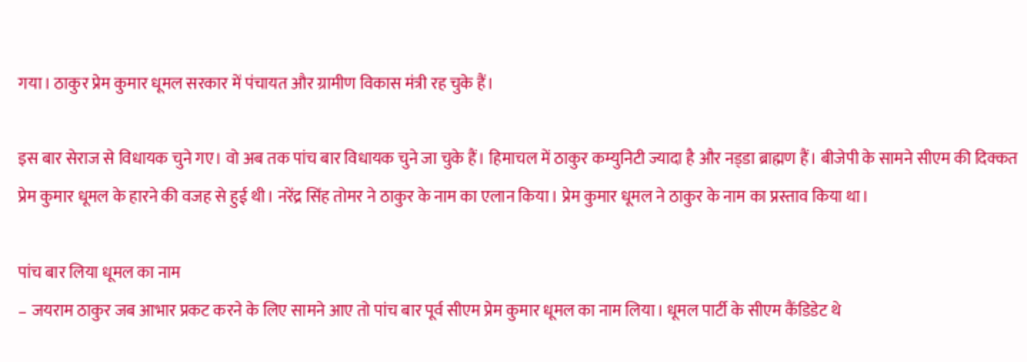गया। ठाकुर प्रेम कुमार धूमल सरकार में पंचायत और ग्रामीण विकास मंत्री रह चुके हैं।

इस बार सेराज से विधायक चुने गए। वो अब तक पांच बार विधायक चुने जा चुके हैं। हिमाचल में ठाकुर कम्युनिटी ज्यादा है और नड्‌डा ब्राह्मण हैं। बीजेपी के सामने सीएम की दिक्कत प्रेम कुमार धूमल के हारने की वजह से हुई थी। नरेंद्र सिंह तोमर ने ठाकुर के नाम का एलान किया। प्रेम कुमार धूमल ने ठाकुर के नाम का प्रस्ताव किया था।

पांच बार लिया धूमल का नाम
– जयराम ठाकुर जब आभार प्रकट करने के लिए सामने आए तो पांच बार पूर्व सीएम प्रेम कुमार धूमल का नाम लिया। धूमल पार्टी के सीएम कैंडिडेट थे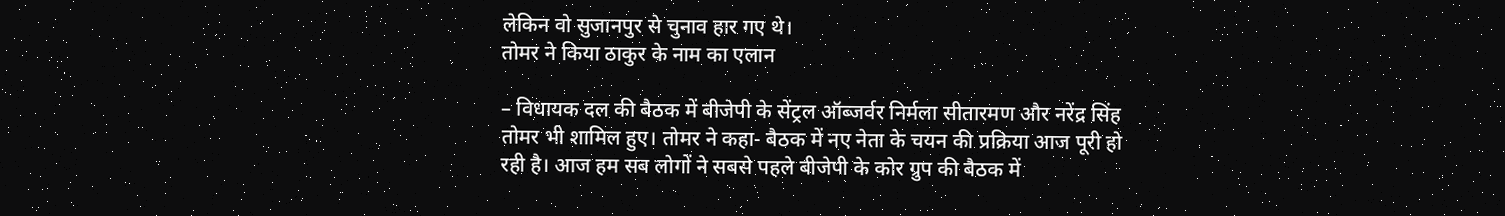लेकिन वो सुजानपुर से चुनाव हार गए थे।
तोमर ने किया ठाकुर के नाम का एलान

– विधायक दल की बैठक में बीजेपी के सेंट्रल ऑब्जर्वर निर्मला सीतारमण और नरेंद्र सिंह तोमर भी शामिल हुए। तोमर ने कहा- बैठक में नए नेता के चयन की प्रक्रिया आज पूरी हो रही है। आज हम सब लोगों ने सबसे पहले बीजेपी के कोर ग्रुप की बैठक में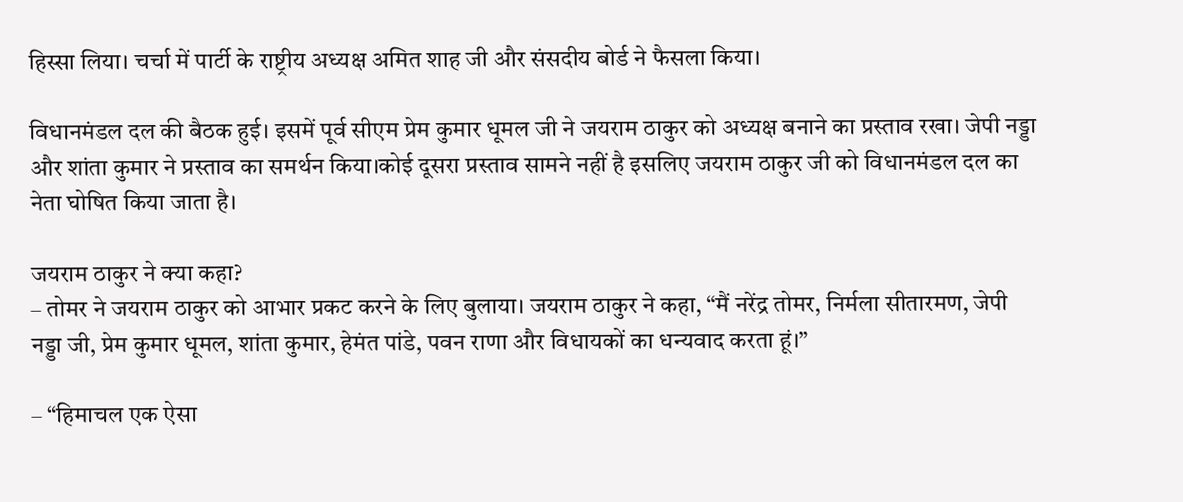हिस्सा लिया। चर्चा में पार्टी के राष्ट्रीय अध्यक्ष अमित शाह जी और संसदीय बोर्ड ने फैसला किया।

विधानमंडल दल की बैठक हुई। इसमें पूर्व सीएम प्रेम कुमार धूमल जी ने जयराम ठाकुर को अध्यक्ष बनाने का प्रस्ताव रखा। जेपी नड्डा और शांता कुमार ने प्रस्ताव का समर्थन किया।कोई दूसरा प्रस्ताव सामने नहीं है इसलिए जयराम ठाकुर जी को विधानमंडल दल का नेता घोषित किया जाता है।

जयराम ठाकुर ने क्या कहा?
– तोमर ने जयराम ठाकुर को आभार प्रकट करने के लिए बुलाया। जयराम ठाकुर ने कहा, “मैं नरेंद्र तोमर, निर्मला सीतारमण, जेपी नड्डा जी, प्रेम कुमार धूमल, शांता कुमार, हेमंत पांडे, पवन राणा और विधायकों का धन्यवाद करता हूं।”

– “हिमाचल एक ऐसा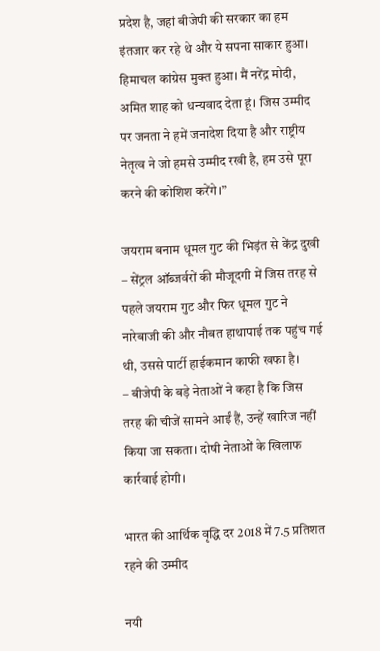प्रदेश है, जहां बीजेपी की सरकार का हम इंतजार कर रहे थे और ये सपना साकार हुआ। हिमाचल कांग्रेस मुक्त हुआ। मैं नरेंद्र मोदी, अमित शाह को धन्यवाद देता हूं। जिस उम्मीद पर जनता ने हमें जनादेश दिया है और राष्ट्रीय नेतृत्व ने जो हमसे उम्मीद रखी है, हम उसे पूरा करने की कोशिश करेंगे।”

जयराम बनाम धूमल गुट की भिड़ंत से केंद्र दुखी
– सेंट्रल ऑब्जर्वरों की मौजूदगी में जिस तरह से पहले जयराम गुट और फिर धूमल गुट ने नारेबाजी की और नौबत हाथापाई तक पहुंच गई थी, उससे पार्टी हाईकमान काफी खफा है।
– बीजेपी के बड़े नेताओं ने कहा है कि जिस तरह की चीजें सामने आईं हैं, उन्हें खारिज नहीं किया जा सकता। दोषी नेताओं के खिलाफ कार्रवाई होगी।

भारत की आर्थिक वृद्धि दर 2018 में 7.5 प्रतिशत रहने की उम्मीद

नयी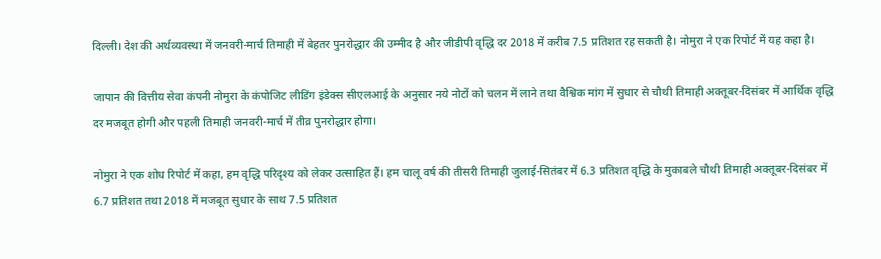दिल्ली। देश की अर्थव्यवस्था में जनवरी-मार्च तिमाही में बेहतर पुनरोद्धार की उम्मीद है और जीडीपी वृद्धि दर 2018 में करीब 7.5 प्रतिशत रह सकती है। नोमुरा ने एक रिपोर्ट में यह कहा है।

जापान की वित्तीय सेवा कंपनी नोमुरा के कंपोजिट लीडिंग इंडेक्स सीएलआई के अनुसार नये नोटों को चलन में लाने तथा वैश्विक मांग में सुधार से चौथी तिमाही अक्तूबर-दिसंबर में आर्थिक वृद्धि दर मजबूत होगी और पहली तिमाही जनवरी-मार्च में तीव्र पुनरोद्धार होगा।

नोमुरा ने एक शोध रिपोर्ट में कहा, हम वृद्धि परिदृश्य को लेकर उत्साहित हैं। हम चालू वर्ष की तीसरी तिमाही जुलाई-सितंबर में 6.3 प्रतिशत वृद्धि के मुकाबले चौथी तिमाही अक्तूबर-दिसंबर में 6.7 प्रतिशत तथा 2018 में मजबूत सुधार के साथ 7.5 प्रतिशत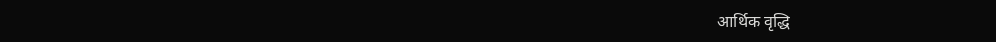आर्थिक वृद्धि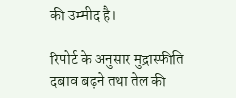की उम्मीद है।

रिपोर्ट के अनुसार मुद्रास्फीति दबाव बढ़ने तथा तेल की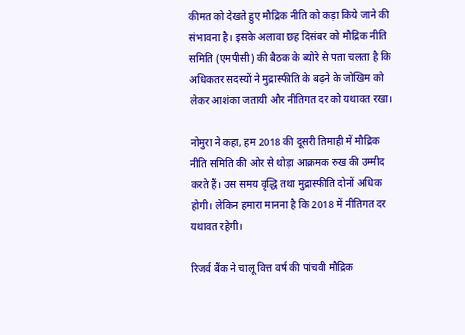कीमत को देखते हुए मौद्रिक नीति को कड़ा किये जाने की संभावना है। इसके अलावा छह दिसंबर को मौद्रिक नीति समिति (एमपीसी) की बैठक के ब्योरे से पता चलता है कि अधिकतर सदस्यों ने मुद्रास्फीति के बढ़ने के जोखिम को लेकर आशंका जतायी और नीतिगत दर को यथावत रखा।

नोमुरा ने कहा, हम 2018 की दूसरी तिमाही में मौद्रिक नीति समिति की ओर से थोड़ा आक्रमक रुख की उम्मीद करते हैं। उस समय वृद्धि तथा मुद्रास्फीति दोनों अधिक होगी। लेकिन हमारा मानना है कि 2018 में नीतिगत दर यथावत रहेगी।

रिजर्व बैंक ने चालू वित्त वर्ष की पांचवी मौद्रिक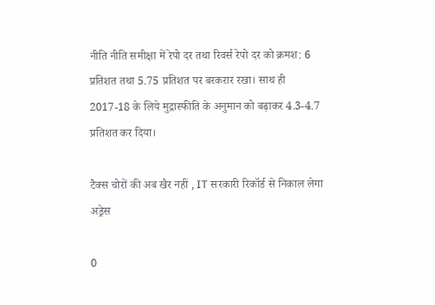नीति नीति समीक्षा में रेपो दर तथा रिवर्स रेपो दर को क्रमश: 6 प्रतिशत तथा 5.75 प्रतिशत पर बरकरार रखा। साथ ही 2017-18 के लिये मुद्रास्फीति के अनुमान को बढ़ाकर 4.3-4.7 प्रतिशत कर दिया।

टैक्स चोरों की अब खैर नहीं , IT सरकारी रिकॉर्ड से निकाल लेगा अड्रेस

0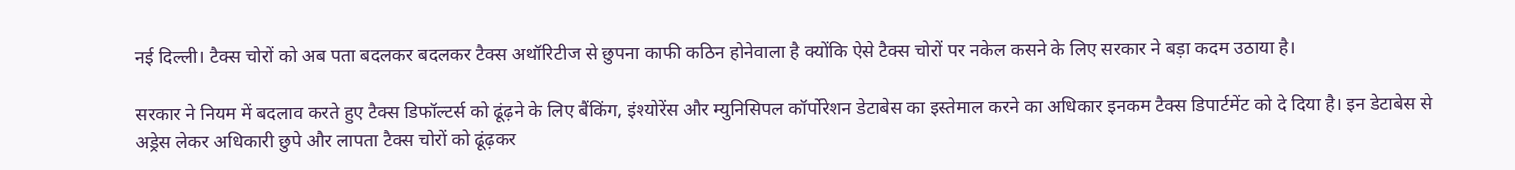नई दिल्ली। टैक्स चोरों को अब पता बदलकर बदलकर टैक्स अथॉरिटीज से छुपना काफी कठिन होनेवाला है क्योंकि ऐसे टैक्स चोरों पर नकेल कसने के लिए सरकार ने बड़ा कदम उठाया है।

सरकार ने नियम में बदलाव करते हुए टैक्स डिफॉल्टर्स को ढूंढ़ने के लिए बैंकिंग, इंश्योरेंस और म्युनिसिपल कॉर्पोरेशन डेटाबेस का इस्तेमाल करने का अधिकार इनकम टैक्स डिपार्टमेंट को दे दिया है। इन डेटाबेस से अड्रेस लेकर अधिकारी छुपे और लापता टैक्स चोरों को ढूंढ़कर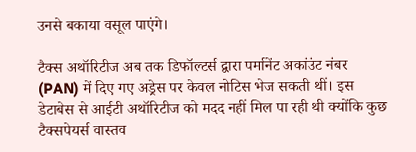उनसे बकाया वसूल पाएंगे।

टैक्स अथॉरिटीज अब तक डिफॉल्टर्स द्वारा पर्मानेंट अकांउंट नंबर (PAN) में दिए गए अड्रेस पर केवल नोटिस भेज सकती थीं। इस डेटाबेस से आईटी अथॉरिटीज को मदद नहीं मिल पा रही थी क्योंकि कुछ टैक्सपेयर्स वास्तव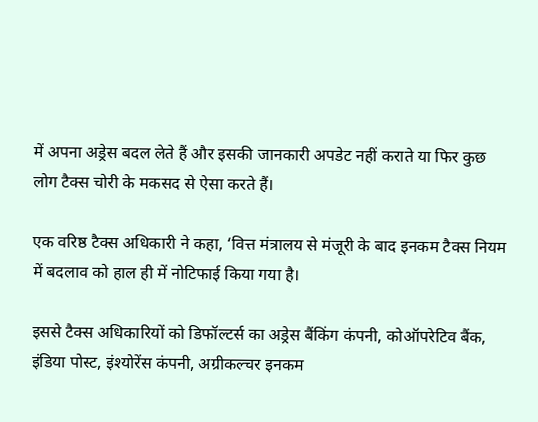में अपना अड्रेस बदल लेते हैं और इसकी जानकारी अपडेट नहीं कराते या फिर कुछ लोग टैक्स चोरी के मकसद से ऐसा करते हैं।

एक वरिष्ठ टैक्स अधिकारी ने कहा, ‘वित्त मंत्रालय से मंजूरी के बाद इनकम टैक्स नियम में बदलाव को हाल ही में नोटिफाई किया गया है।

इससे टैक्स अधिकारियों को डिफॉल्टर्स का अड्रेस बैंकिंग कंपनी, कोऑपरेटिव बैंक, इंडिया पोस्ट, इंश्योरेंस कंपनी, अग्रीकल्चर इनकम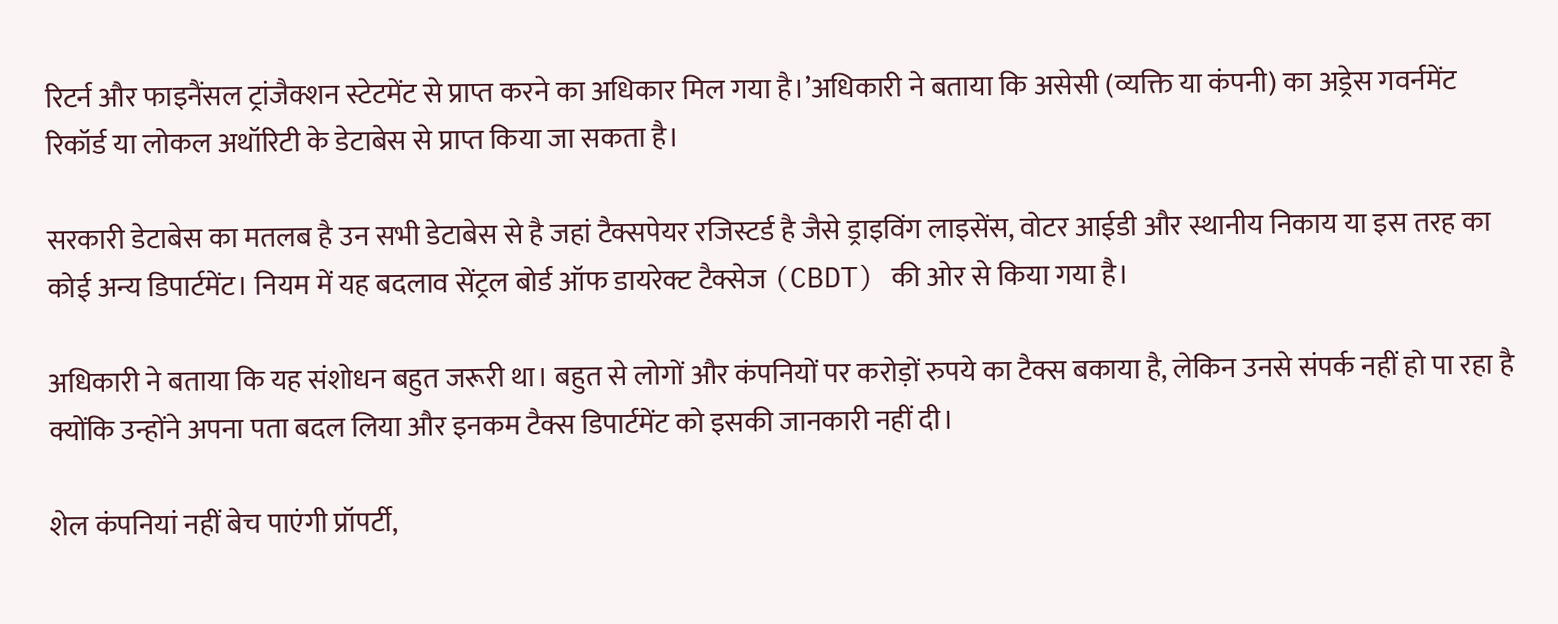रिटर्न और फाइनैंसल ट्रांजैक्शन स्टेटमेंट से प्राप्त करने का अधिकार मिल गया है।’अधिकारी ने बताया कि असेसी (व्यक्ति या कंपनी) का अड्रेस गवर्नमेंट रिकॉर्ड या लोकल अथॉरिटी के डेटाबेस से प्राप्त किया जा सकता है।

सरकारी डेटाबेस का मतलब है उन सभी डेटाबेस से है जहां टैक्सपेयर रजिस्टर्ड है जैसे ड्राइविंग लाइसेंस, वोटर आईडी और स्थानीय निकाय या इस तरह का कोई अन्य डिपार्टमेंट। नियम में यह बदलाव सेंट्रल बोर्ड ऑफ डायरेक्ट टैक्सेज (CBDT) की ओर से किया गया है।

अधिकारी ने बताया कि यह संशोधन बहुत जरूरी था। बहुत से लोगों और कंपनियों पर करोड़ों रुपये का टैक्स बकाया है, लेकिन उनसे संपर्क नहीं हो पा रहा है क्योंकि उन्होंने अपना पता बदल लिया और इनकम टैक्स डिपार्टमेंट को इसकी जानकारी नहीं दी।

शेल कंपनियां नहीं बेच पाएंगी प्रॉपर्टी,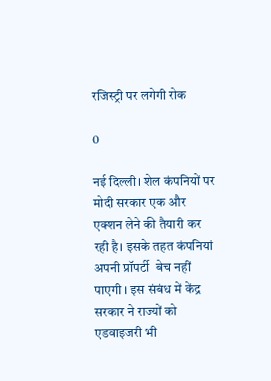रजिस्ट्री पर लगेगी रोक

0

नई दिल्ली। शेल कंपनियों पर मोदी सरकार एक और एक्शन लेने की तैयारी कर रही है। इसके तहत कंपनियां अपनी प्रॉपर्टी  बेच नहीं पाएगी । इस संबंध में केंद्र सरकार ने राज्यों को एडवाइजरी भी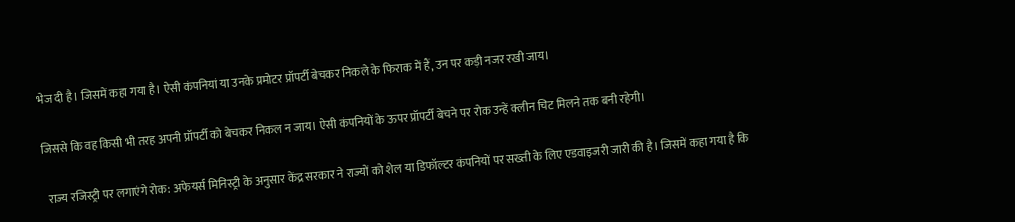भेज दी है। जिसमें कहा गया है। ऐसी कंपनियां या उनके प्रमोटर प्रॉपर्टी बेचकर निकले के फिराक में हैं, उन पर कड़ी नजर रखी जाय।

जिससे कि वह किसी भी तरह अपनी प्रॉपर्टी को बेचकर निकल न जाय। ऐसी कंपनियों के ऊपर प्रॉपर्टी बेचने पर रोक उन्हें क्लीन चिट मिलने तक बनी रहेगी।

 राज्य रजिस्ट्री पर लगाएंगे रोक: अफेयर्स मिनिस्ट्री के अनुसार केंद्र सरकार ने राज्यों को शेल या डिफॉल्टर कंपनियों पर सख्ती के लिए एडवाइजरी जारी की है। जिसमें कहा गया है कि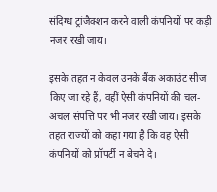संदिग्ध ट्रांजैक्शन करने वाली कंपनियों पर कड़ी नजर रखी जाय।

इसके तहत न केवल उनके बैंक अकाउंट सीज किए जा रहे हैं, वहीं ऐसी कंपनियों की चल-अचल संपत्ति पर भी नजर रखी जाय। इसके तहत राज्यों को कहा गया है कि वह ऐसी कंपनियों को प्रॉपर्टी न बेचने दे।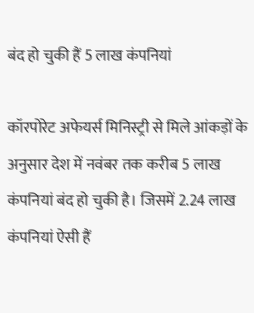बंद हो चुकी हैं 5 लाख कंपनियां

कॉरपोरेट अफेयर्स मिनिस्ट्री से मिले आंकड़ों के अनुसार देश में नवंबर तक करीब 5 लाख कंपनियां बंद हो चुकी है। जिसमें 2.24 लाख कंपनियां ऐसी हैं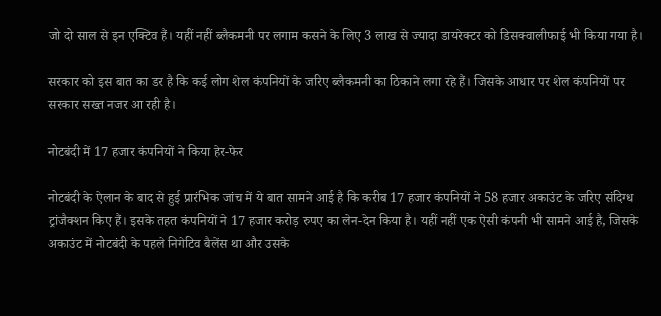जो दो साल से इन एक्टिव हैं। यहीं नहीं ब्लैकमनी पर लगाम कसने के लिए 3 लाख से ज्यादा डायरेक्टर को डिसक्वालीफाई भी किया गया है।

सरकार को इस बात का डर है कि कई लोग शेल कंपनियों के जरिए ब्लैकमनी का ठिकाने लगा रहे हैं। जिसके आधार पर शेल कंपनियों पर सरकार सख्त नजर आ रही है।

नोटबंदी में 17 हजार कंपनियों ने किया हेर-फेर

नोटबंदी के ऐलान के बाद से हुई प्रारंभिक जांच में ये बात सामने आई है कि करीब 17 हजार कंपनियों ने 58 हजार अकाउंट के जरिए संदिग्ध ट्रांजैक्शन किए हैं। इसके तहत कंपनियों ने 17 हजार करोड़ रुपए का लेन-देन किया है। यहीं नहीं एक ऐसी कंपनी भी सामने आई है, जिसके अकाउंट में नोटबंदी के पहले निगेटिव बैलेंस था और उसके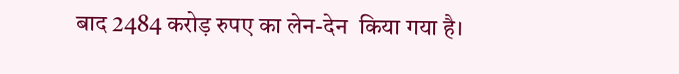बाद 2484 करोड़ रुपए का लेन-देन  किया गया है।